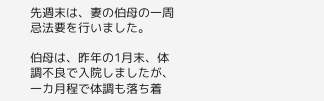先週末は、妻の伯母の一周忌法要を行いました。

伯母は、昨年の1月末、体調不良で入院しましたが、一カ月程で体調も落ち着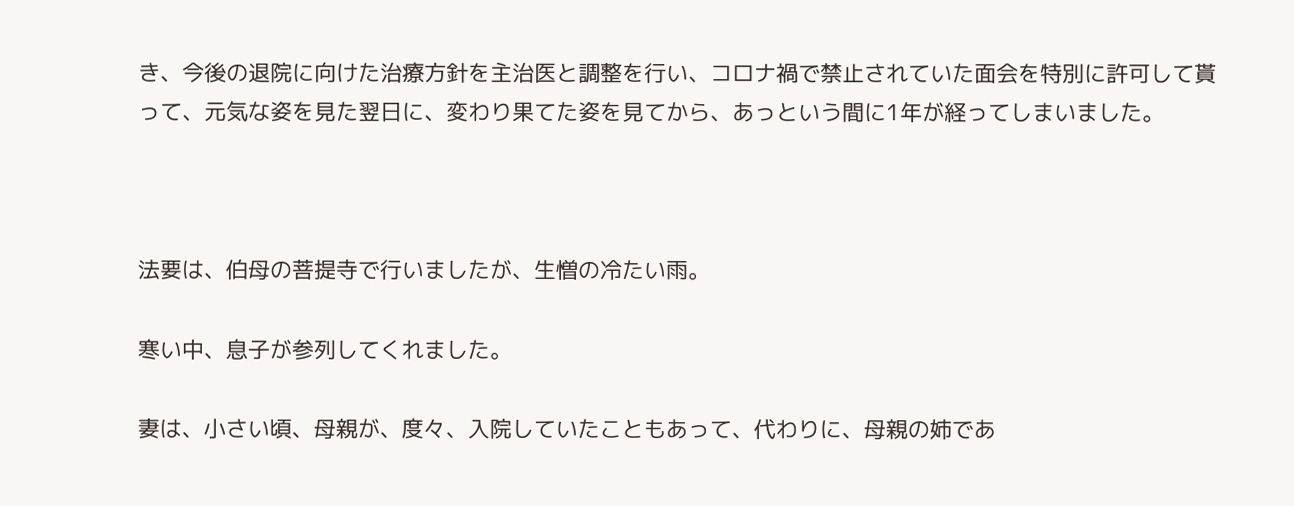き、今後の退院に向けた治療方針を主治医と調整を行い、コロナ禍で禁止されていた面会を特別に許可して貰って、元気な姿を見た翌日に、変わり果てた姿を見てから、あっという間に1年が経ってしまいました。



法要は、伯母の菩提寺で行いましたが、生憎の冷たい雨。

寒い中、息子が参列してくれました。

妻は、小さい頃、母親が、度々、入院していたこともあって、代わりに、母親の姉であ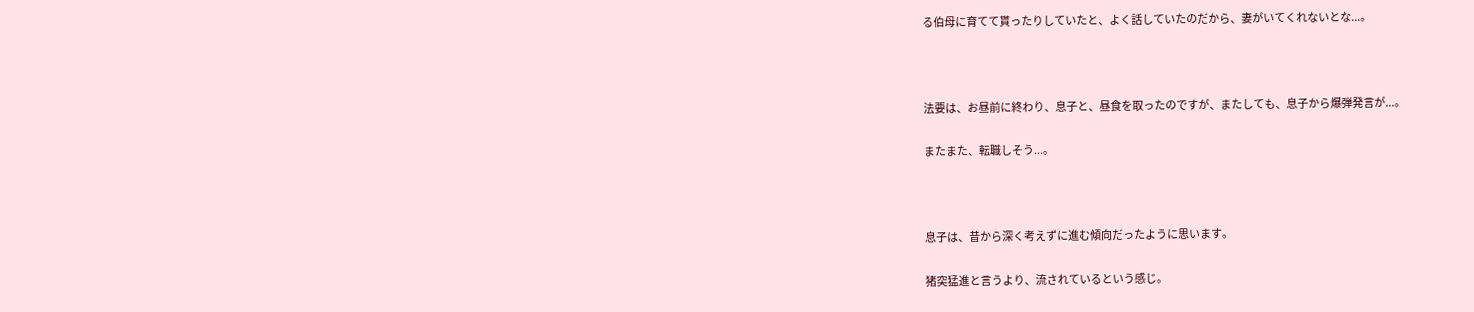る伯母に育てて貰ったりしていたと、よく話していたのだから、妻がいてくれないとな...。



法要は、お昼前に終わり、息子と、昼食を取ったのですが、またしても、息子から爆弾発言が...。

またまた、転職しそう...。



息子は、昔から深く考えずに進む傾向だったように思います。

猪突猛進と言うより、流されているという感じ。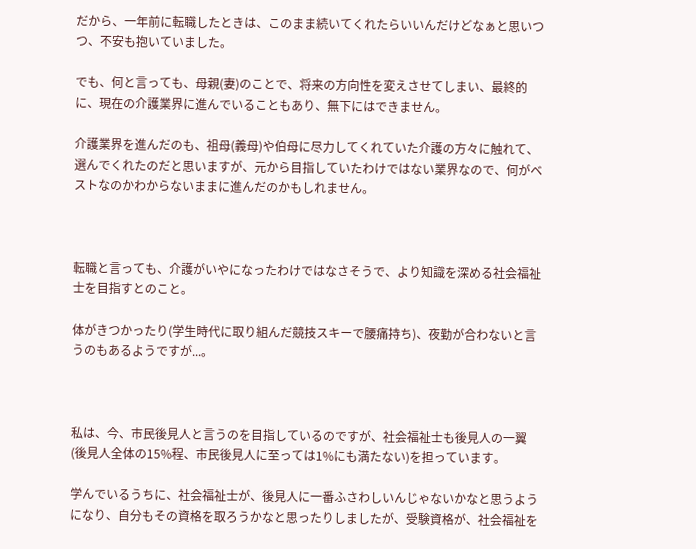だから、一年前に転職したときは、このまま続いてくれたらいいんだけどなぁと思いつつ、不安も抱いていました。

でも、何と言っても、母親(妻)のことで、将来の方向性を変えさせてしまい、最終的に、現在の介護業界に進んでいることもあり、無下にはできません。

介護業界を進んだのも、祖母(義母)や伯母に尽力してくれていた介護の方々に触れて、選んでくれたのだと思いますが、元から目指していたわけではない業界なので、何がベストなのかわからないままに進んだのかもしれません。



転職と言っても、介護がいやになったわけではなさそうで、より知識を深める社会福祉士を目指すとのこと。

体がきつかったり(学生時代に取り組んだ競技スキーで腰痛持ち)、夜勤が合わないと言うのもあるようですが...。



私は、今、市民後見人と言うのを目指しているのですが、社会福祉士も後見人の一翼(後見人全体の15%程、市民後見人に至っては1%にも満たない)を担っています。

学んでいるうちに、社会福祉士が、後見人に一番ふさわしいんじゃないかなと思うようになり、自分もその資格を取ろうかなと思ったりしましたが、受験資格が、社会福祉を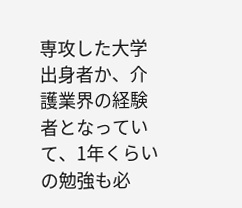専攻した大学出身者か、介護業界の経験者となっていて、1年くらいの勉強も必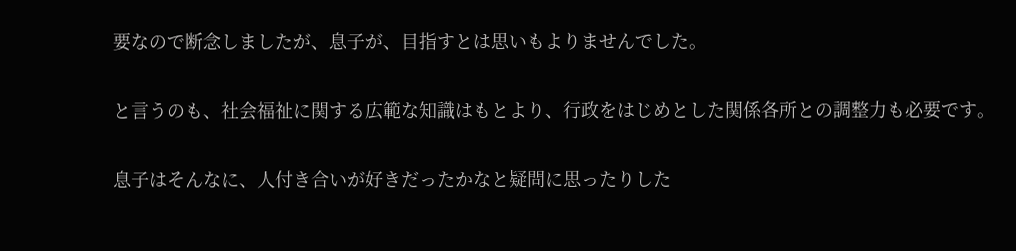要なので断念しましたが、息子が、目指すとは思いもよりませんでした。

と言うのも、社会福祉に関する広範な知識はもとより、行政をはじめとした関係各所との調整力も必要です。

息子はそんなに、人付き合いが好きだったかなと疑問に思ったりした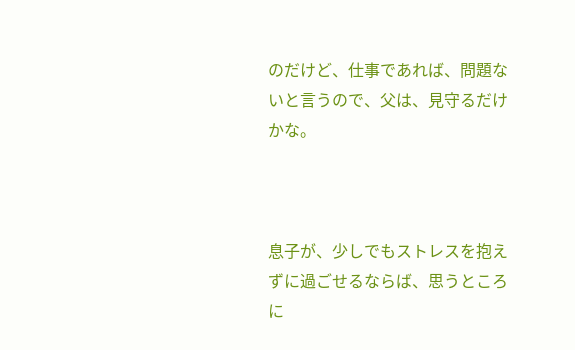のだけど、仕事であれば、問題ないと言うので、父は、見守るだけかな。



息子が、少しでもストレスを抱えずに過ごせるならば、思うところに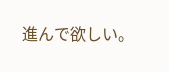進んで欲しい。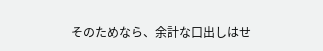そのためなら、余計な口出しはせ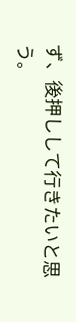ず、後押しして行きたいと思う。